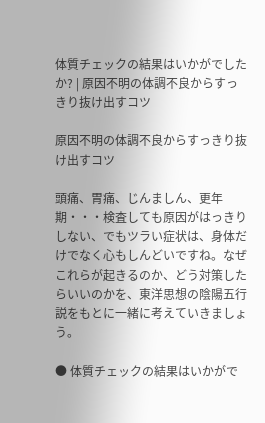体質チェックの結果はいかがでしたか? | 原因不明の体調不良からすっきり抜け出すコツ

原因不明の体調不良からすっきり抜け出すコツ

頭痛、胃痛、じんましん、更年期・・・検査しても原因がはっきりしない、でもツラい症状は、身体だけでなく心もしんどいですね。なぜこれらが起きるのか、どう対策したらいいのかを、東洋思想の陰陽五行説をもとに一緒に考えていきましょう。

● 体質チェックの結果はいかがで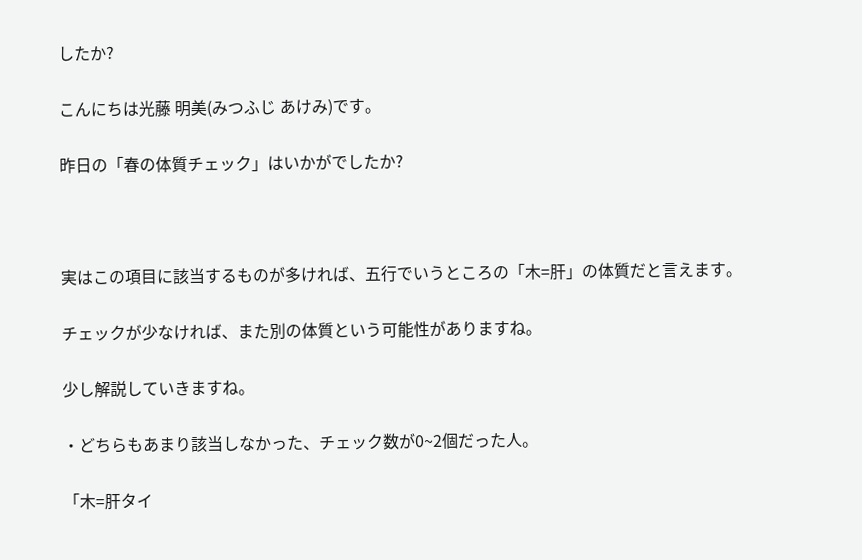したか?

こんにちは光藤 明美(みつふじ あけみ)です。

昨日の「春の体質チェック」はいかがでしたか?



実はこの項目に該当するものが多ければ、五行でいうところの「木=肝」の体質だと言えます。

チェックが少なければ、また別の体質という可能性がありますね。

少し解説していきますね。

・どちらもあまり該当しなかった、チェック数が0~2個だった人。

「木=肝タイ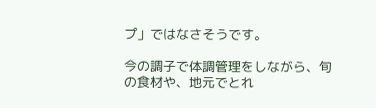プ」ではなさそうです。

今の調子で体調管理をしながら、旬の食材や、地元でとれ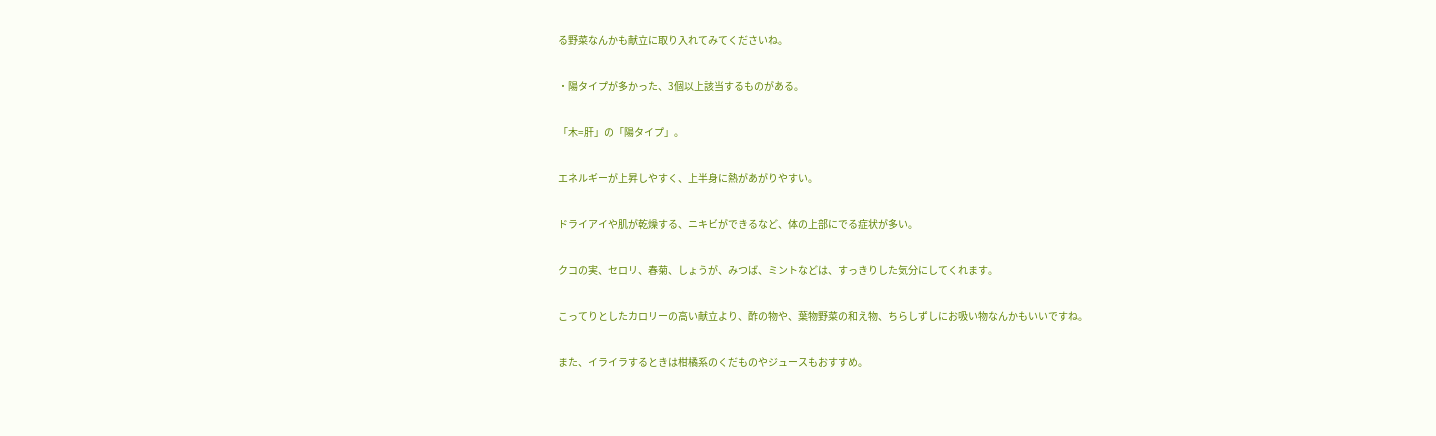る野菜なんかも献立に取り入れてみてくださいね。

・陽タイプが多かった、3個以上該当するものがある。

「木=肝」の「陽タイプ」。

エネルギーが上昇しやすく、上半身に熱があがりやすい。

ドライアイや肌が乾燥する、ニキビができるなど、体の上部にでる症状が多い。

クコの実、セロリ、春菊、しょうが、みつば、ミントなどは、すっきりした気分にしてくれます。

こってりとしたカロリーの高い献立より、酢の物や、葉物野菜の和え物、ちらしずしにお吸い物なんかもいいですね。

また、イライラするときは柑橘系のくだものやジュースもおすすめ。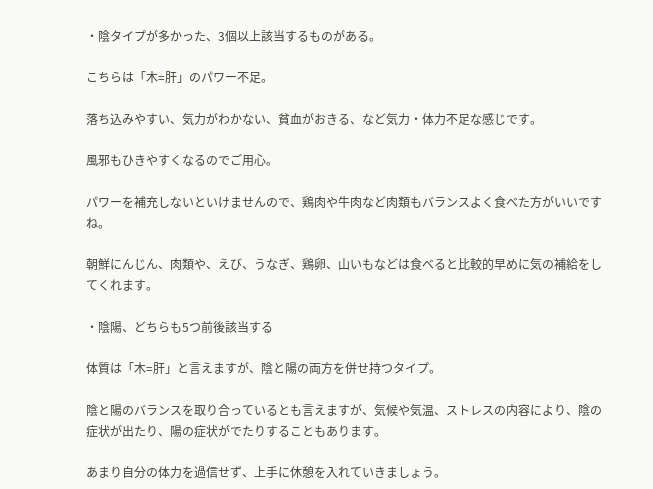・陰タイプが多かった、3個以上該当するものがある。

こちらは「木=肝」のパワー不足。

落ち込みやすい、気力がわかない、貧血がおきる、など気力・体力不足な感じです。

風邪もひきやすくなるのでご用心。

パワーを補充しないといけませんので、鶏肉や牛肉など肉類もバランスよく食べた方がいいですね。

朝鮮にんじん、肉類や、えび、うなぎ、鶏卵、山いもなどは食べると比較的早めに気の補給をしてくれます。

・陰陽、どちらも5つ前後該当する

体質は「木=肝」と言えますが、陰と陽の両方を併せ持つタイプ。

陰と陽のバランスを取り合っているとも言えますが、気候や気温、ストレスの内容により、陰の症状が出たり、陽の症状がでたりすることもあります。

あまり自分の体力を過信せず、上手に休憩を入れていきましょう。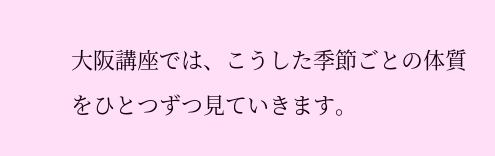大阪講座では、こうした季節ごとの体質をひとつずつ見ていきます。